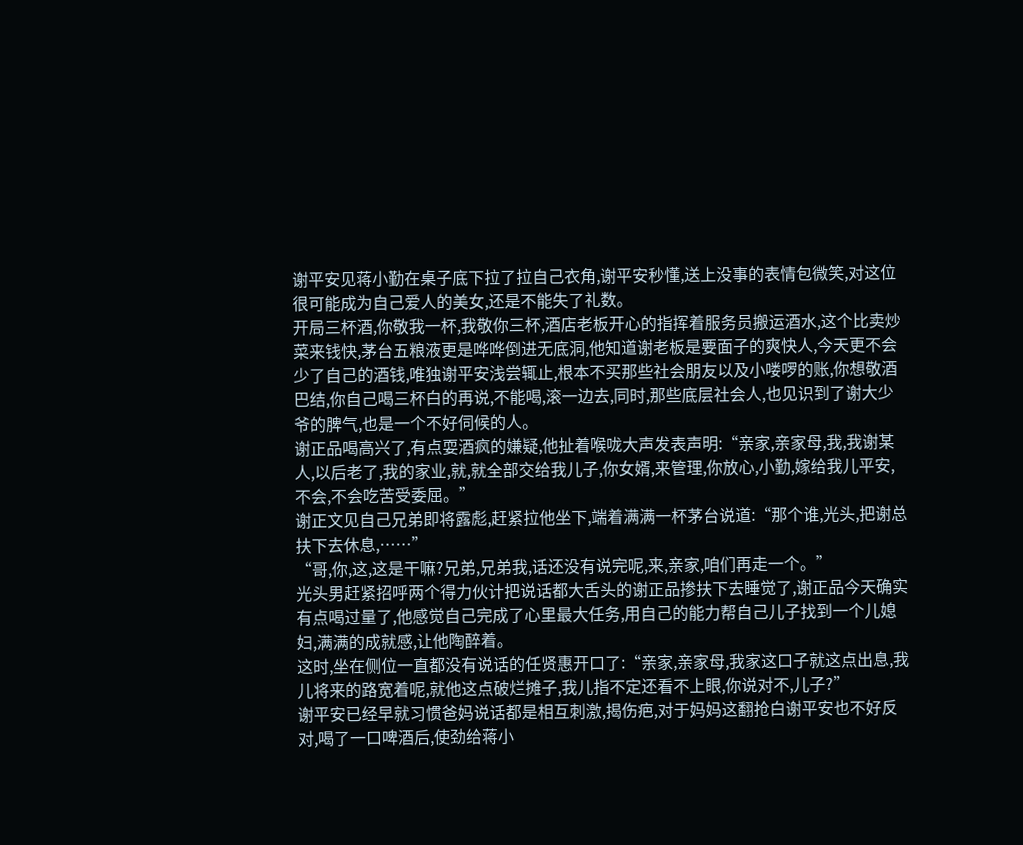谢平安见蒋小勤在桌子底下拉了拉自己衣角,谢平安秒懂,送上没事的表情包微笑,对这位很可能成为自己爱人的美女,还是不能失了礼数。
开局三杯酒,你敬我一杯,我敬你三杯,酒店老板开心的指挥着服务员搬运酒水,这个比卖炒菜来钱快,茅台五粮液更是哗哗倒进无底洞,他知道谢老板是要面子的爽快人,今天更不会少了自己的酒钱,唯独谢平安浅尝辄止,根本不买那些社会朋友以及小喽啰的账,你想敬酒巴结,你自己喝三杯白的再说,不能喝,滚一边去,同时,那些底层社会人,也见识到了谢大少爷的脾气,也是一个不好伺候的人。
谢正品喝高兴了,有点耍酒疯的嫌疑,他扯着喉咙大声发表声明:“亲家,亲家母,我,我谢某人,以后老了,我的家业,就,就全部交给我儿子,你女婿,来管理,你放心,小勤,嫁给我儿平安,不会,不会吃苦受委屈。”
谢正文见自己兄弟即将露彪,赶紧拉他坐下,端着满满一杯茅台说道:“那个谁,光头,把谢总扶下去休息,……”
“哥,你,这,这是干嘛?兄弟,兄弟我,话还没有说完呢,来,亲家,咱们再走一个。”
光头男赶紧招呼两个得力伙计把说话都大舌头的谢正品掺扶下去睡觉了,谢正品今天确实有点喝过量了,他感觉自己完成了心里最大任务,用自己的能力帮自己儿子找到一个儿媳妇,满满的成就感,让他陶醉着。
这时,坐在侧位一直都没有说话的任贤惠开口了:“亲家,亲家母,我家这口子就这点出息,我儿将来的路宽着呢,就他这点破烂摊子,我儿指不定还看不上眼,你说对不,儿子?”
谢平安已经早就习惯爸妈说话都是相互刺激,揭伤疤,对于妈妈这翻抢白谢平安也不好反对,喝了一口啤酒后,使劲给蒋小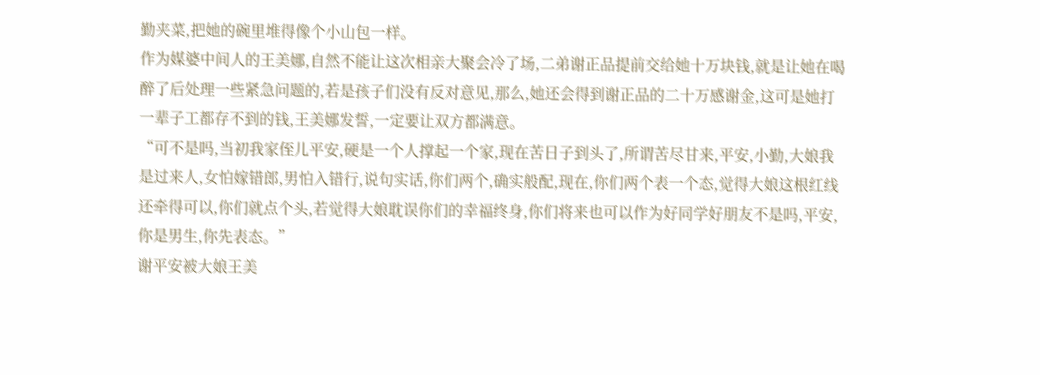勤夹菜,把她的碗里堆得像个小山包一样。
作为媒婆中间人的王美娜,自然不能让这次相亲大聚会冷了场,二弟谢正品提前交给她十万块钱,就是让她在喝醉了后处理一些紧急问题的,若是孩子们没有反对意见,那么,她还会得到谢正品的二十万感谢金,这可是她打一辈子工都存不到的钱,王美娜发誓,一定要让双方都满意。
“可不是吗,当初我家侄儿平安,硬是一个人撑起一个家,现在苦日子到头了,所谓苦尽甘来,平安,小勤,大娘我是过来人,女怕嫁错郎,男怕入错行,说句实话,你们两个,确实般配,现在,你们两个表一个态,觉得大娘这根红线还牵得可以,你们就点个头,若觉得大娘耽误你们的幸福终身,你们将来也可以作为好同学好朋友不是吗,平安,你是男生,你先表态。”
谢平安被大娘王美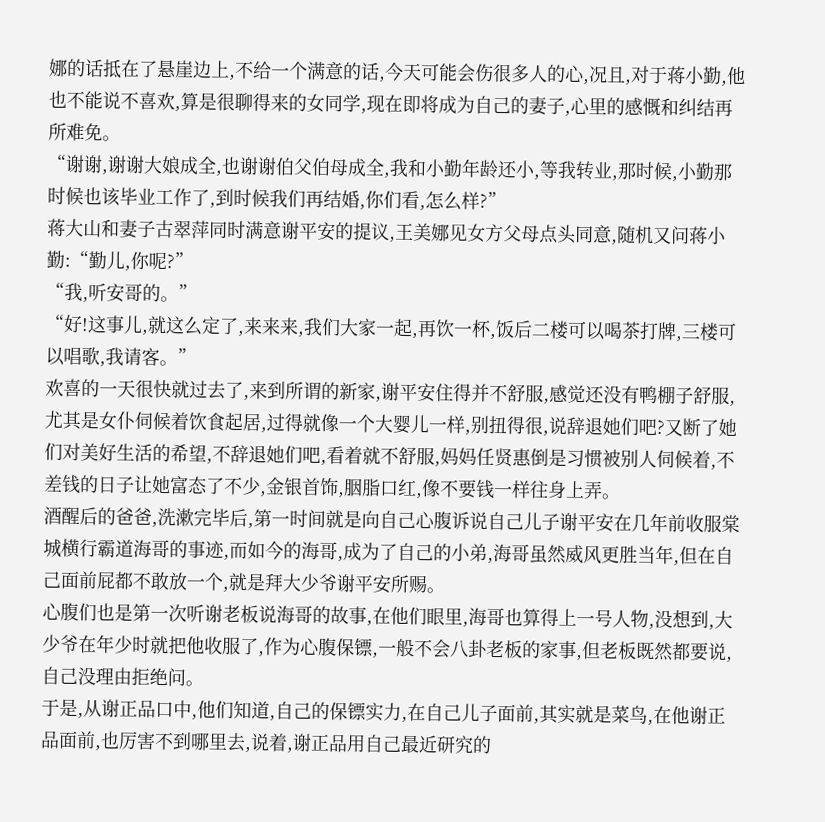娜的话抵在了悬崖边上,不给一个满意的话,今天可能会伤很多人的心,况且,对于蒋小勤,他也不能说不喜欢,算是很聊得来的女同学,现在即将成为自己的妻子,心里的感慨和纠结再所难免。
“谢谢,谢谢大娘成全,也谢谢伯父伯母成全,我和小勤年龄还小,等我转业,那时候,小勤那时候也该毕业工作了,到时候我们再结婚,你们看,怎么样?”
蒋大山和妻子古翠萍同时满意谢平安的提议,王美娜见女方父母点头同意,随机又问蒋小勤:“勤儿,你呢?”
“我,听安哥的。”
“好!这事儿,就这么定了,来来来,我们大家一起,再饮一杯,饭后二楼可以喝茶打牌,三楼可以唱歌,我请客。”
欢喜的一天很快就过去了,来到所谓的新家,谢平安住得并不舒服,感觉还没有鸭棚子舒服,尤其是女仆伺候着饮食起居,过得就像一个大婴儿一样,别扭得很,说辞退她们吧?又断了她们对美好生活的希望,不辞退她们吧,看着就不舒服,妈妈任贤惠倒是习惯被别人伺候着,不差钱的日子让她富态了不少,金银首饰,胭脂口红,像不要钱一样往身上弄。
酒醒后的爸爸,洗漱完毕后,第一时间就是向自己心腹诉说自己儿子谢平安在几年前收服棠城横行霸道海哥的事迹,而如今的海哥,成为了自己的小弟,海哥虽然威风更胜当年,但在自己面前屁都不敢放一个,就是拜大少爷谢平安所赐。
心腹们也是第一次听谢老板说海哥的故事,在他们眼里,海哥也算得上一号人物,没想到,大少爷在年少时就把他收服了,作为心腹保镖,一般不会八卦老板的家事,但老板既然都要说,自己没理由拒绝问。
于是,从谢正品口中,他们知道,自己的保镖实力,在自己儿子面前,其实就是菜鸟,在他谢正品面前,也厉害不到哪里去,说着,谢正品用自己最近研究的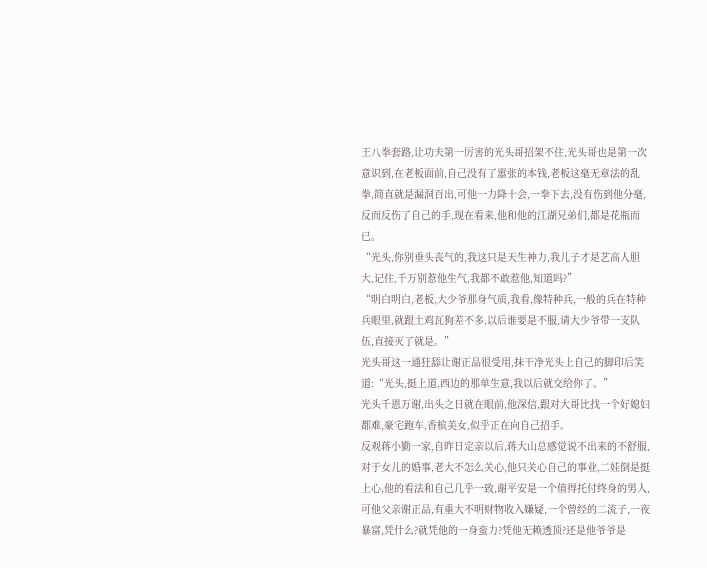王八拳套路,让功夫第一厉害的光头哥招架不住,光头哥也是第一次意识到,在老板面前,自己没有了嚣张的本钱,老板这毫无章法的乱拳,简直就是漏洞百出,可他一力降十会,一拳下去,没有伤到他分毫,反而反伤了自己的手,现在看来,他和他的江湖兄弟们,都是花瓶而已。
“光头,你别垂头丧气的,我这只是天生神力,我儿子才是艺高人胆大,记住,千万别惹他生气,我都不敢惹他,知道吗?”
“明白明白,老板,大少爷那身气质,我看,像特种兵,一般的兵在特种兵眼里,就跟土鸡瓦狗差不多,以后谁要是不服,请大少爷带一支队伍,直接灭了就是。”
光头哥这一通狂舔让谢正品很受用,抹干净光头上自己的脚印后笑道:“光头,挺上道,西边的那单生意,我以后就交给你了。”
光头千恩万谢,出头之日就在眼前,他深信,跟对大哥比找一个好媳妇都难,豪宅跑车,香槟美女,似乎正在向自己招手。
反观蒋小勤一家,自昨日定亲以后,蒋大山总感觉说不出来的不舒服,对于女儿的婚事,老大不怎么关心,他只关心自己的事业,二娃倒是挺上心,他的看法和自己几乎一致,谢平安是一个值得托付终身的男人,可他父亲谢正品,有重大不明财物收入嫌疑,一个曾经的二流子,一夜暴富,凭什么?就凭他的一身蛮力?凭他无赖透顶?还是他爷爷是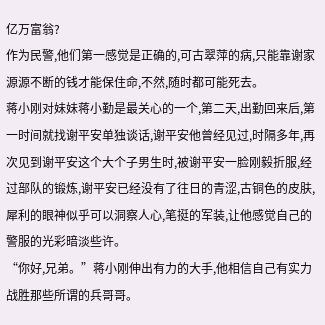亿万富翁?
作为民警,他们第一感觉是正确的,可古翠萍的病,只能靠谢家源源不断的钱才能保住命,不然,随时都可能死去。
蒋小刚对妹妹蒋小勤是最关心的一个,第二天,出勤回来后,第一时间就找谢平安单独谈话,谢平安他曾经见过,时隔多年,再次见到谢平安这个大个子男生时,被谢平安一脸刚毅折服,经过部队的锻炼,谢平安已经没有了往日的青涩,古铜色的皮肤,犀利的眼神似乎可以洞察人心,笔挺的军装,让他感觉自己的警服的光彩暗淡些许。
“你好,兄弟。”蒋小刚伸出有力的大手,他相信自己有实力战胜那些所谓的兵哥哥。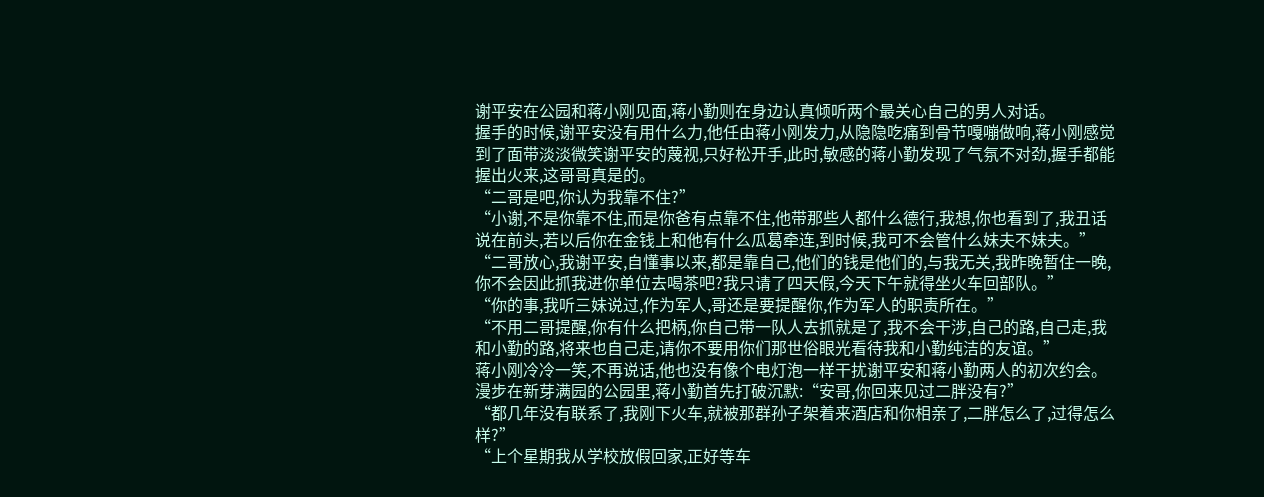谢平安在公园和蒋小刚见面,蒋小勤则在身边认真倾听两个最关心自己的男人对话。
握手的时候,谢平安没有用什么力,他任由蒋小刚发力,从隐隐吃痛到骨节嘎嘣做响,蒋小刚感觉到了面带淡淡微笑谢平安的蔑视,只好松开手,此时,敏感的蒋小勤发现了气氛不对劲,握手都能握出火来,这哥哥真是的。
“二哥是吧,你认为我靠不住?”
“小谢,不是你靠不住,而是你爸有点靠不住,他带那些人都什么德行,我想,你也看到了,我丑话说在前头,若以后你在金钱上和他有什么瓜葛牵连,到时候,我可不会管什么妹夫不妹夫。”
“二哥放心,我谢平安,自懂事以来,都是靠自己,他们的钱是他们的,与我无关,我昨晚暂住一晚,你不会因此抓我进你单位去喝茶吧?我只请了四天假,今天下午就得坐火车回部队。”
“你的事,我听三妹说过,作为军人,哥还是要提醒你,作为军人的职责所在。”
“不用二哥提醒,你有什么把柄,你自己带一队人去抓就是了,我不会干涉,自己的路,自己走,我和小勤的路,将来也自己走,请你不要用你们那世俗眼光看待我和小勤纯洁的友谊。”
蒋小刚冷冷一笑,不再说话,他也没有像个电灯泡一样干扰谢平安和蒋小勤两人的初次约会。
漫步在新芽满园的公园里,蒋小勤首先打破沉默:“安哥,你回来见过二胖没有?”
“都几年没有联系了,我刚下火车,就被那群孙子架着来酒店和你相亲了,二胖怎么了,过得怎么样?”
“上个星期我从学校放假回家,正好等车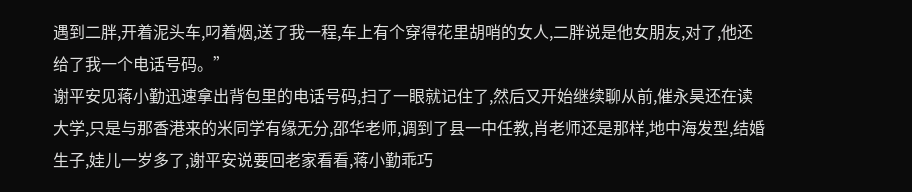遇到二胖,开着泥头车,叼着烟,送了我一程,车上有个穿得花里胡哨的女人,二胖说是他女朋友,对了,他还给了我一个电话号码。”
谢平安见蒋小勤迅速拿出背包里的电话号码,扫了一眼就记住了,然后又开始继续聊从前,催永昊还在读大学,只是与那香港来的米同学有缘无分,邵华老师,调到了县一中任教,肖老师还是那样,地中海发型,结婚生子,娃儿一岁多了,谢平安说要回老家看看,蒋小勤乖巧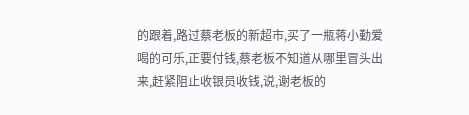的跟着,路过蔡老板的新超市,买了一瓶蒋小勤爱喝的可乐,正要付钱,蔡老板不知道从哪里冒头出来,赶紧阻止收银员收钱,说,谢老板的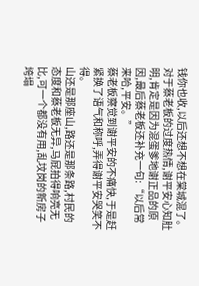钱你也收,以后还想不想在棠城混了。
对于蔡老板的过度热情,谢平安心知肚明,肯定是因为混蛋爹地谢正品的原因,最后蔡老板还补充一句:“以后常来哈,平安。”
蔡老板察觉到谢平安的不痛快,于是赶紧换了语气和称呼,弄得谢平安哭笑不得。
山还是那座山,路还是那条路,村民的态度和蔡老板无异,马屁拍得响亮无比,可一个都没有用,乱坟岗的新房子垮塌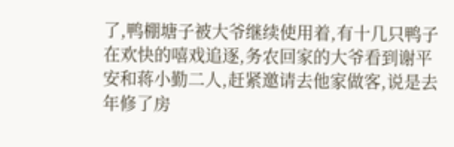了,鸭棚塘子被大爷继续使用着,有十几只鸭子在欢快的嘻戏追逐,务农回家的大爷看到谢平安和蒋小勤二人,赶紧邀请去他家做客,说是去年修了房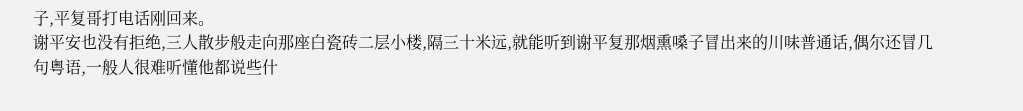子,平复哥打电话刚回来。
谢平安也没有拒绝,三人散步般走向那座白瓷砖二层小楼,隔三十米远,就能听到谢平复那烟熏嗓子冒出来的川味普通话,偶尔还冒几句粤语,一般人很难听懂他都说些什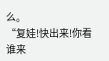么。
“复娃!快出来!你看谁来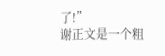了!”
谢正文是一个粗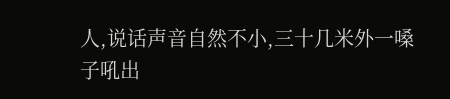人,说话声音自然不小,三十几米外一嗓子吼出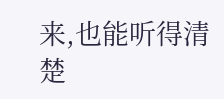来,也能听得清楚